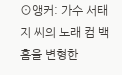⊙앵커: 가수 서태지 씨의 노래 컴 백 홈을 변형한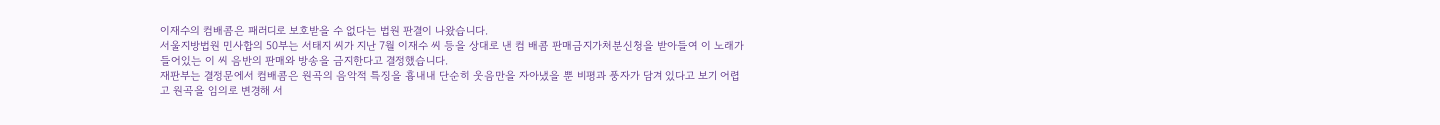이재수의 컴배콤은 패러디로 보호받을 수 없다는 법원 판결이 나왔습니다.
서울지방법원 민사합의 50부는 서태지 씨가 지난 7월 이재수 씨 등을 상대로 낸 컴 배콤 판매금지가처분신청을 받아들여 이 노래가 들어있는 이 씨 음반의 판매와 방송을 금지한다고 결정했습니다.
재판부는 결정문에서 컴배콤은 원곡의 음악적 특징을 흉내내 단순히 웃음만을 자아냈을 뿐 비평과 풍자가 담겨 있다고 보기 어렵고 원곡을 임의로 변경해 서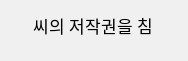씨의 저작권을 침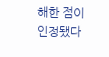해한 점이 인정됐다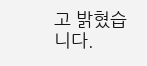고 밝혔습니다.